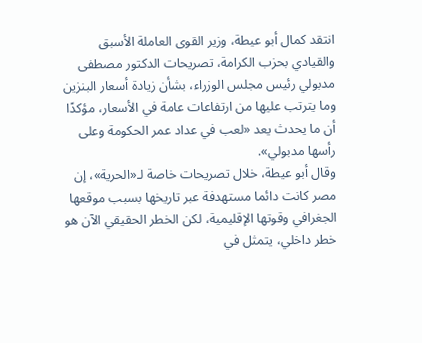انتقد كمال أبو عيطة، وزير القوى العاملة الأسبق والقيادي بحزب الكرامة، تصريحات الدكتور مصطفى مدبولي رئيس مجلس الوزراء، بشأن زيادة أسعار البنزين وما يترتب عليها من ارتفاعات عامة في الأسعار، مؤكدًا أن ما يحدث يعد «لعب في عداد عمر الحكومة وعلى رأسها مدبولي».
وقال أبو عيطة، خلال تصريحات خاصة لـ«الحرية»، إن مصر كانت دائما مستهدفة عبر تاريخها بسبب موقعها الجغرافي وقوتها الإقليمية، لكن الخطر الحقيقي الآن هو خطر داخلي، يتمثل في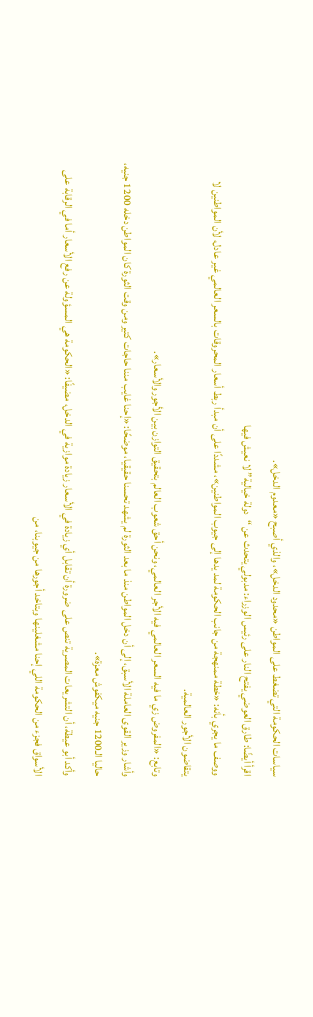سياسات الحكومة التي تضغط على المواطن «محدود الدخل»، والذي أصبح «معدوم الدخل».
اقرأ أيضًا: طارق العوضي يفتح النار على رئيس الوزراء: مدبولي يتحدث عن “دولة خيالية” لا نعيش فيها
ووصف ما يجري بأنه: «خطة ممنهجة من جانب الحكومة لمد يدها إلى جيوب المواطنين»، مشددًا على أن مبدأ ربط أسعار المحروقات بالسعر العالمي غير عادل، لأن المواطنين لا يتقاضون الأجور العالمية.
وتابع: «المفروض زي ما فيه السعر العالمي فيه الأجر العالمي، ونحن أحق شعوب العالم بتحقيق التوازن بين الأجور والأسعار».
وأشار وزير القوى العاملة الأسبق، إلى أن دخل المواطن منذ ما بعد الثورة لم يشهد تحسنا حقيقيا، موضحًا: «إحنا غايب مننا حاجات كتير ومن وقت الثورة كان المواطن دخله 1200 جنيه، حاليا الـ1200 جنيه ميكفوش معزة».
وأكد أبو عيطة، أن التشريعات المصرية تنص على ضرورة أن تقابل أي زيادة في الأسعار زيادة موازية في الدخل، مضيفًا: «الحكومة هي المسؤولة عن رفع الأسعار أما في الرقابة على الأسواق فجزء من الحكومة اللي إحنا مشغلينها وبتاخد أجورها من جيوبنا، من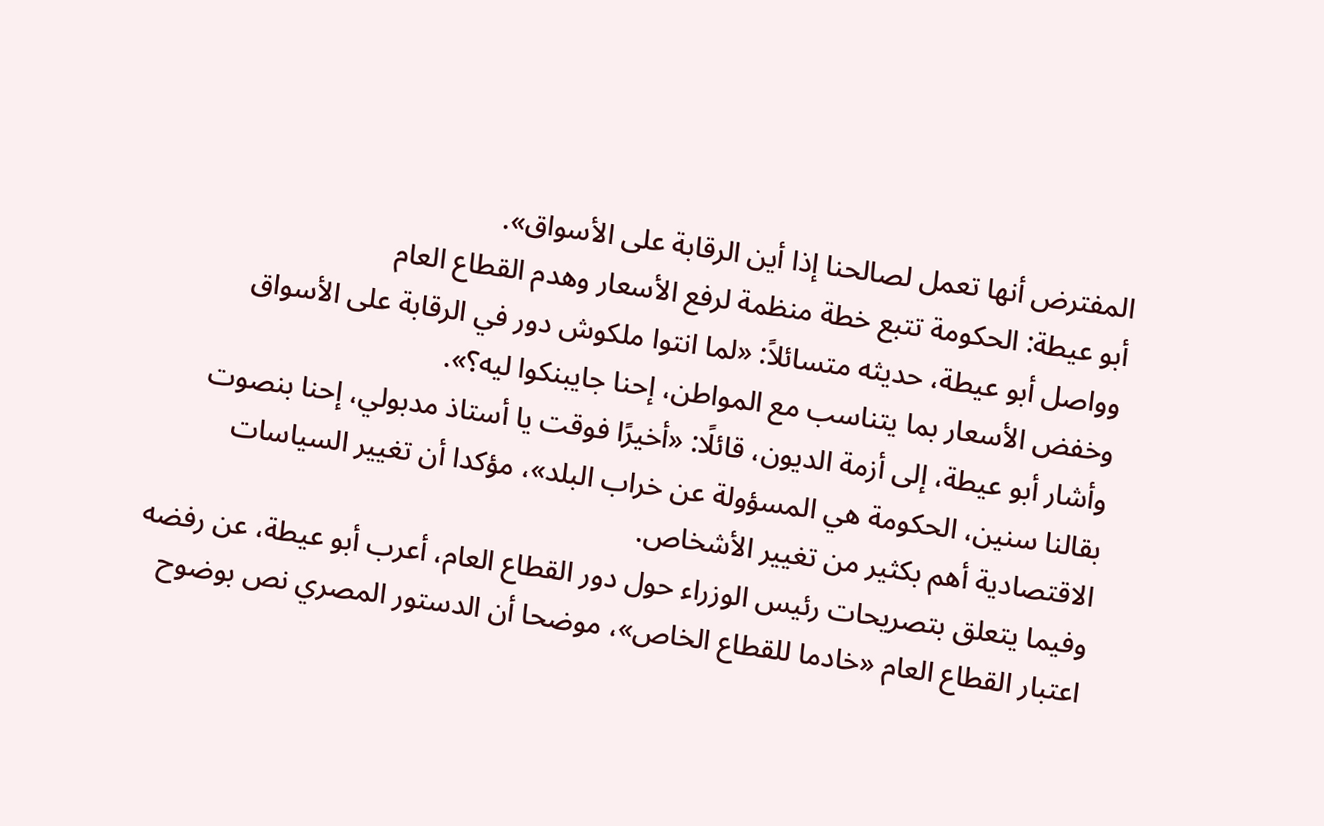المفترض أنها تعمل لصالحنا إذا أين الرقابة على الأسواق».
أبو عيطة: الحكومة تتبع خطة منظمة لرفع الأسعار وهدم القطاع العام
وواصل أبو عيطة، حديثه متسائلاً: «لما انتوا ملكوش دور في الرقابة على الأسواق وخفض الأسعار بما يتناسب مع المواطن، إحنا جايبنكوا ليه؟».
وأشار أبو عيطة، إلى أزمة الديون، قائلًا: «أخيرًا فوقت يا أستاذ مدبولي، إحنا بنصوت بقالنا سنين، الحكومة هي المسؤولة عن خراب البلد»، مؤكدا أن تغيير السياسات الاقتصادية أهم بكثير من تغيير الأشخاص.
وفيما يتعلق بتصريحات رئيس الوزراء حول دور القطاع العام، أعرب أبو عيطة، عن رفضه اعتبار القطاع العام «خادما للقطاع الخاص»، موضحا أن الدستور المصري نص بوضوح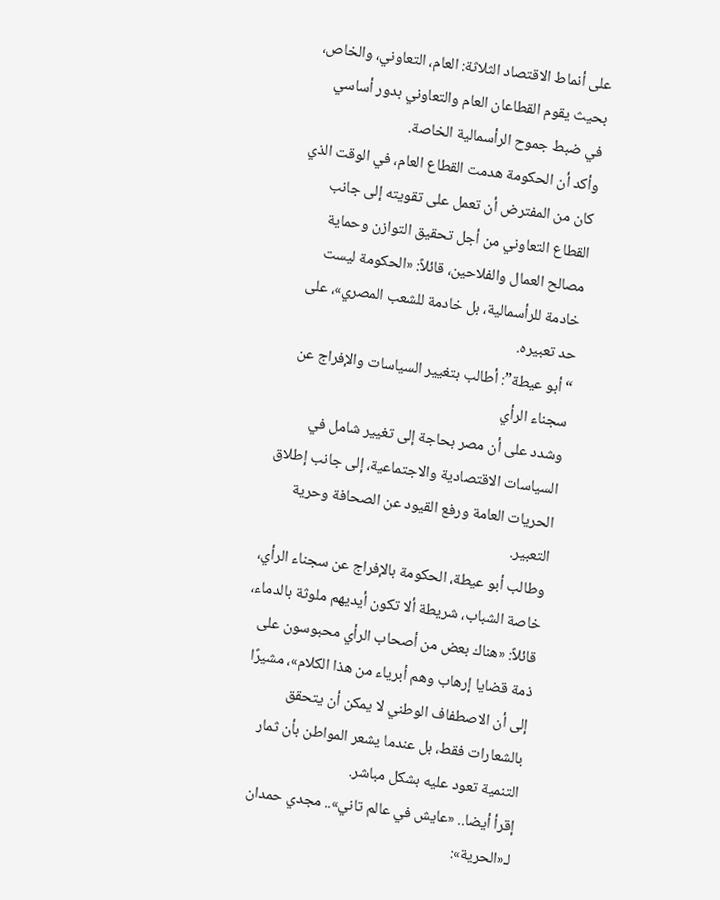على أنماط الاقتصاد الثلاثة: العام، التعاوني، والخاص، بحيث يقوم القطاعان العام والتعاوني بدور أساسي في ضبط جموح الرأسمالية الخاصة.
وأكد أن الحكومة هدمت القطاع العام، في الوقت الذي كان من المفترض أن تعمل على تقويته إلى جانب القطاع التعاوني من أجل تحقيق التوازن وحماية مصالح العمال والفلاحين، قائلاً: «الحكومة ليست خادمة للرأسمالية، بل خادمة للشعب المصري»، على حد تعبيره.
“أبو عيطة”: أطالب بتغيير السياسات والإفراج عن سجناء الرأي
وشدد على أن مصر بحاجة إلى تغيير شامل في السياسات الاقتصادية والاجتماعية، إلى جانب إطلاق الحريات العامة ورفع القيود عن الصحافة وحرية التعبير.
وطالب أبو عيطة، الحكومة بالإفراج عن سجناء الرأي، خاصة الشباب، شريطة ألا تكون أيديهم ملوثة بالدماء، قائلاً: «هناك بعض من أصحاب الرأي محبوسون على ذمة قضايا إرهاب وهم أبرياء من هذا الكلام»، مشيرًا إلى أن الاصطفاف الوطني لا يمكن أن يتحقق بالشعارات فقط، بل عندما يشعر المواطن بأن ثمار التنمية تعود عليه بشكل مباشر.
إقرأ أيضا.. «عايش في عالم تاني».. مجدي حمدان لـ«الحرية»: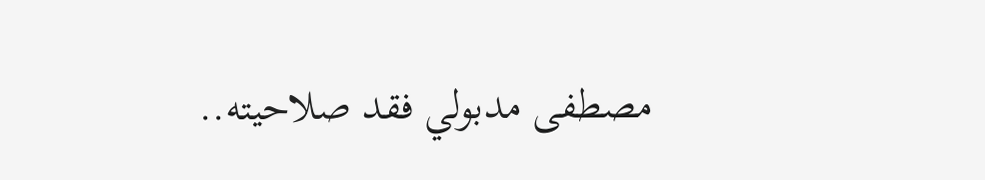مصطفى مدبولي فقد صلاحيته..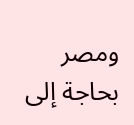ومصر بحاجة إلى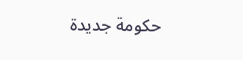حكومة جديدة